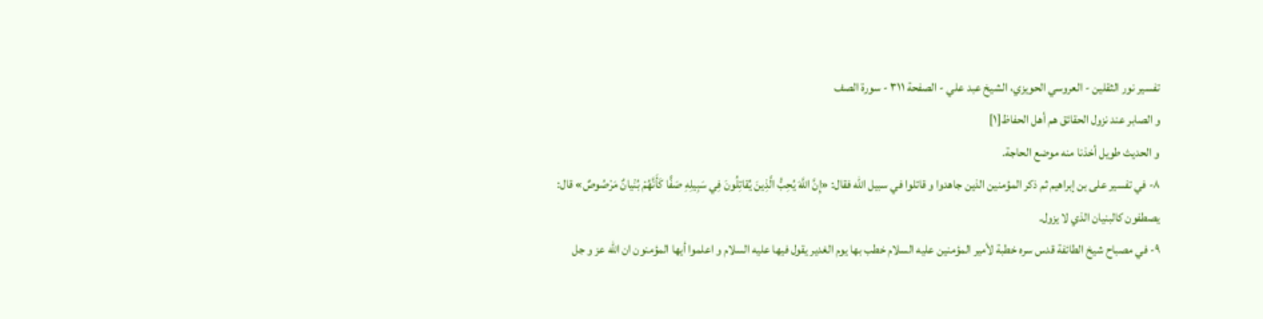تفسير نور الثقلين - العروسي الحويزي، الشيخ عبد علي - الصفحة ٣١١ - سورة الصف
و الصابر عند نزول الحقائق هم أهل الحفاظ[١]
و الحديث طويل أخذنا منه موضع الحاجة.
٨- في تفسير على بن إبراهيم ثم ذكر المؤمنين الذين جاهدوا و قاتلوا في سبيل الله فقال: «إِنَّ اللَّهَ يُحِبُّ الَّذِينَ يُقاتِلُونَ فِي سَبِيلِهِ صَفًّا كَأَنَّهُمْ بُنْيانٌ مَرْصُوصٌ» قال:
يصطفون كالبنيان الذي لا يزول.
٩- في مصباح شيخ الطائفة قدس سره خطبة لأمير المؤمنين عليه السلام خطب بها يوم الغدير يقول فيها عليه السلام و اعلموا أيها المؤمنون ان الله عز و جل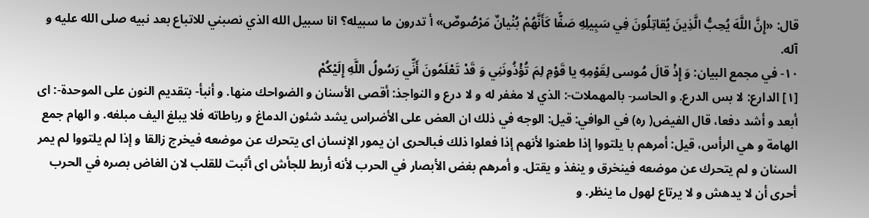قال: «إِنَّ اللَّهَ يُحِبُّ الَّذِينَ يُقاتِلُونَ فِي سَبِيلِهِ صَفًّا كَأَنَّهُمْ بُنْيانٌ مَرْصُوصٌ» أ تدرون ما سبيله؟ انا سبيل الله الذي نصبني للاتباع بعد نبيه صلى الله عليه و آله.
١٠- في مجمع البيان: وَ إِذْ قالَ مُوسى لِقَوْمِهِ يا قَوْمِ لِمَ تُؤْذُونَنِي وَ قَدْ تَعْلَمُونَ أَنِّي رَسُولُ اللَّهِ إِلَيْكُمْ
[١] الدارع: لا بس الدرع. و الحاسر- بالمهملات-: الذي لا مغفر له و لا درع و النواجذ: أقصى الأسنان و الضواحك منها. و أنبأ- بتقديم النون على الموحدة-: اى أبعد و أشد دفعا، قال الفيض( ره) في الوافي: قيل: الوجه في ذلك ان العض على الأضراس يشد شئون الدماغ و رباطاته فلا يبلغ اليف مبلغه. و الهام جمع الهامة و هي الرأس، قيل: أمرهم با يلتووا إذا طعنوا لأنهم إذا فعلوا ذلك فبالحرى ان يمور الإنسان اى يتحرك عن موضعه فيخرج زالقا و إذا لم يلتووا لم يمر السنان و لم يتحرك عن موضعه فينخرق و ينفذ و يقتل. و أمرهم بغض الأبصار في الحرب لأنه أربط للجأش اى أثبت للقلب لان الغاض بصره في الحرب أحرى أن لا يدهش و لا يرتاع لهول ما ينظر. و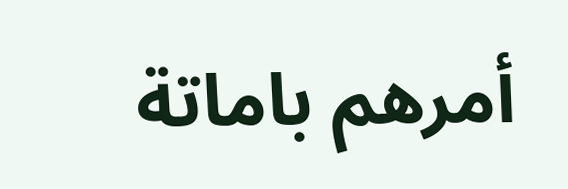أمرهم باماتة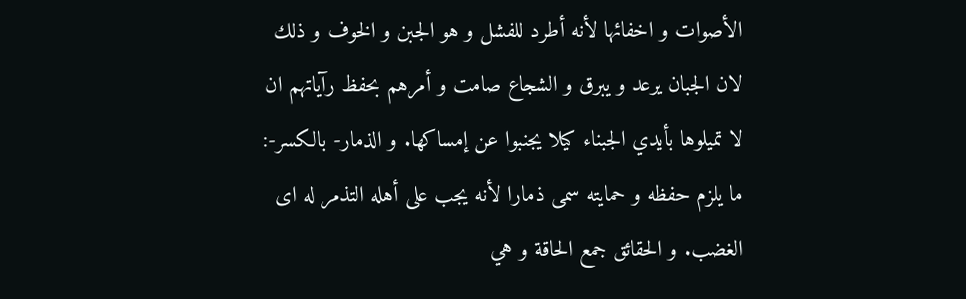الأصوات و اخفائها لأنه أطرد للفشل و هو الجبن و الخوف و ذلك لان الجبان يرعد و يبرق و الشجاع صامت و أمرهم بحفظ رآياتهم ان لا تميلوها بأيدي الجبناء كيلا يجنبوا عن إمساكها. و الذمار- بالكسر-: ما يلزم حفظه و حمايته سمى ذمارا لأنه يجب على أهله التذمر له اى الغضب. و الحقائق جمع الحاقة و هي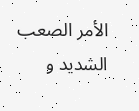الأمر الصعب الشديد و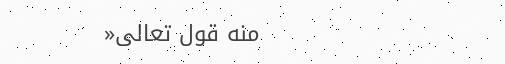منه قول تعالى«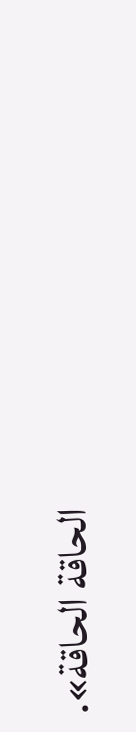الحاقة الحاقة».